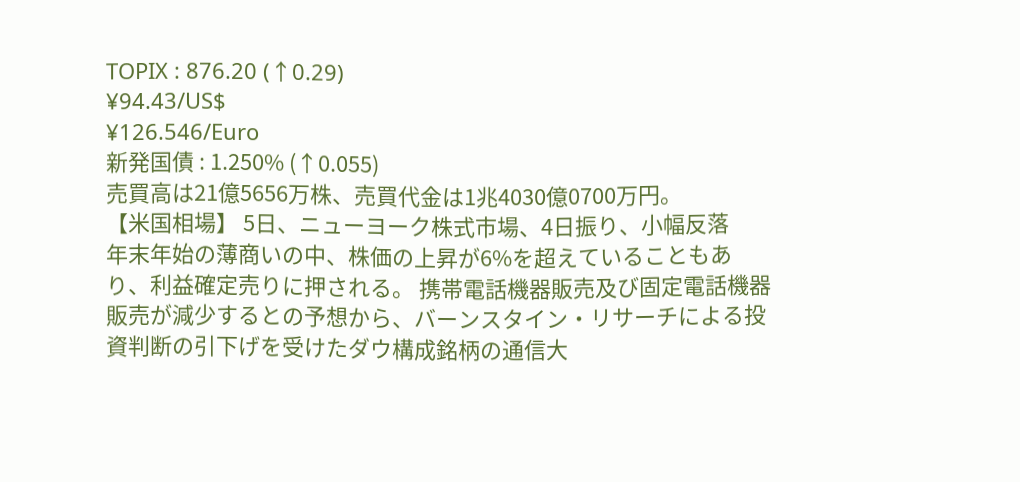TOPIX : 876.20 (↑0.29)
¥94.43/US$
¥126.546/Euro
新発国債 : 1.250% (↑0.055)
売買高は21億5656万株、売買代金は1兆4030億0700万円。
【米国相場】 5日、ニューヨーク株式市場、4日振り、小幅反落
年末年始の薄商いの中、株価の上昇が6%を超えていることもあり、利益確定売りに押される。 携帯電話機器販売及び固定電話機器販売が減少するとの予想から、バーンスタイン・リサーチによる投資判断の引下げを受けたダウ構成銘柄の通信大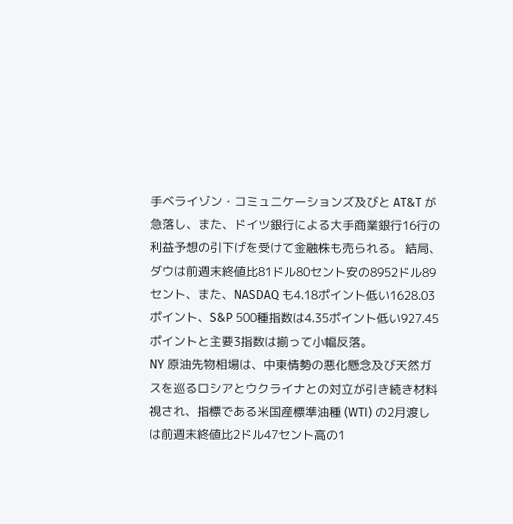手ベライゾン・コミュニケーションズ及びと AT&T が急落し、また、ドイツ銀行による大手商業銀行16行の利益予想の引下げを受けて金融株も売られる。 結局、ダウは前週末終値比81ドル80セント安の8952ドル89セント、また、NASDAQ も4.18ポイント低い1628.03ポイント、S&P 500種指数は4.35ポイント低い927.45ポイントと主要3指数は揃って小幅反落。
NY 原油先物相場は、中東情勢の悪化懸念及び天然ガスを巡るロシアとウクライナとの対立が引き続き材料視され、指標である米国産標準油種 (WTI) の2月渡しは前週末終値比2ドル47セント高の1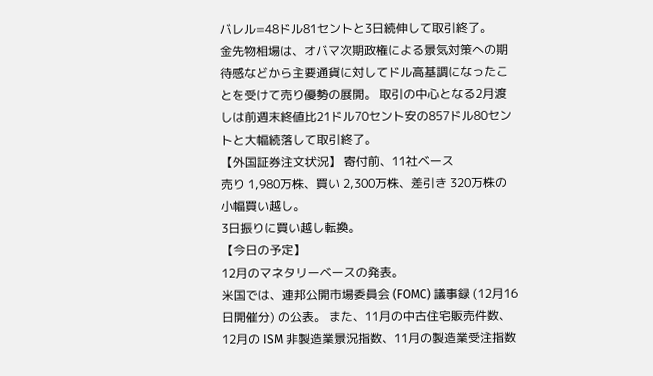バレル=48ドル81セントと3日続伸して取引終了。
金先物相場は、オバマ次期政権による景気対策への期待感などから主要通貨に対してドル高基調になったことを受けて売り優勢の展開。 取引の中心となる2月渡しは前週末終値比21ドル70セント安の857ドル80セントと大幅続落して取引終了。
【外国証券注文状況】 寄付前、11社ベース
売り 1,980万株、買い 2,300万株、差引き 320万株の小幅買い越し。
3日振りに買い越し転換。
【今日の予定】
12月のマネタリーベースの発表。
米国では、連邦公開市場委員会 (FOMC) 議事録 (12月16日開催分) の公表。 また、11月の中古住宅販売件数、12月の ISM 非製造業景況指数、11月の製造業受注指数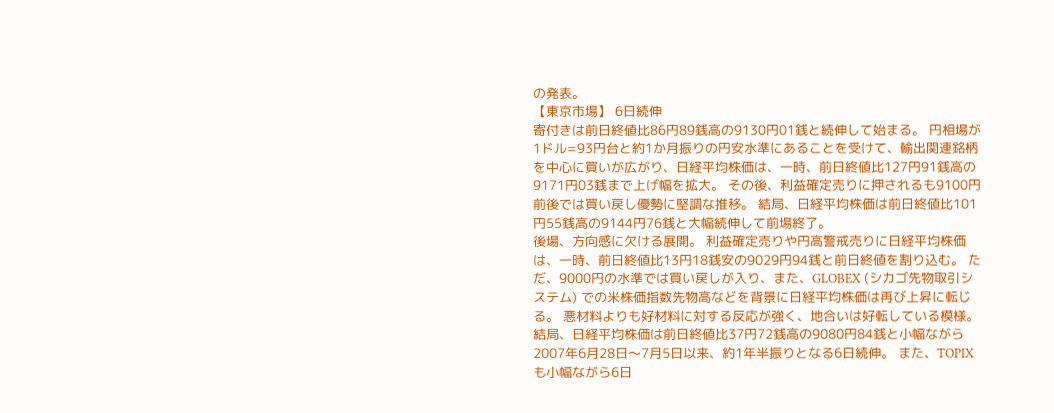の発表。
【東京市場】 6日続伸
寄付きは前日終値比86円89銭高の9130円01銭と続伸して始まる。 円相場が1ドル=93円台と約1か月振りの円安水準にあることを受けて、輸出関連銘柄を中心に買いが広がり、日経平均株価は、一時、前日終値比127円91銭高の9171円03銭まで上げ幅を拡大。 その後、利益確定売りに押されるも9100円前後では買い戻し優勢に堅調な推移。 結局、日経平均株価は前日終値比101円55銭高の9144円76銭と大幅続伸して前場終了。
後場、方向感に欠ける展開。 利益確定売りや円高警戒売りに日経平均株価は、一時、前日終値比13円18銭安の9029円94銭と前日終値を割り込む。 ただ、9000円の水準では買い戻しが入り、また、GLOBEX (シカゴ先物取引システム) での米株価指数先物高などを背景に日経平均株価は再び上昇に転じる。 悪材料よりも好材料に対する反応が強く、地合いは好転している模様。 結局、日経平均株価は前日終値比37円72銭高の9080円84銭と小幅ながら2007年6月28日〜7月5日以来、約1年半振りとなる6日続伸。 また、TOPIX も小幅ながら6日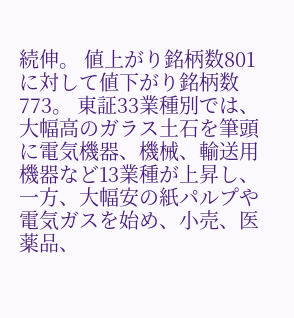続伸。 値上がり銘柄数801に対して値下がり銘柄数773。 東証33業種別では、大幅高のガラス土石を筆頭に電気機器、機械、輸送用機器など13業種が上昇し、一方、大幅安の紙パルプや電気ガスを始め、小売、医薬品、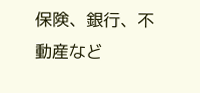保険、銀行、不動産など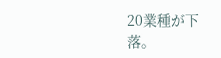20業種が下落。